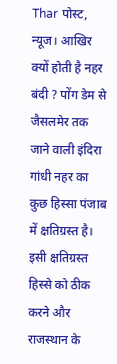Thar पोस्ट, न्यूज। आखिर क्यों होती है नहर बंदी ? पोंग डेम से जैसलमेर तक जाने वाली इंदिरा गांधी नहर का कुछ हिस्सा पंजाब में क्षतिग्रस्त है। इसी क्षतिग्रस्त हिस्से को ठीक करने और राजस्थान के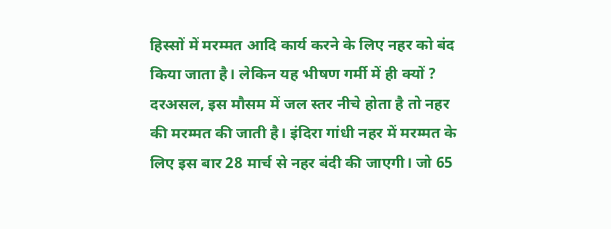हिस्सों में मरम्मत आदि कार्य करने के लिए नहर को बंद किया जाता है। लेकिन यह भीषण गर्मी में ही क्यों ? दरअसल, इस मौसम में जल स्तर नीचे होता है तो नहर की मरम्मत की जाती है। इंदिरा गांधी नहर में मरम्मत के लिए इस बार 28 मार्च से नहर बंदी की जाएगी। जो 65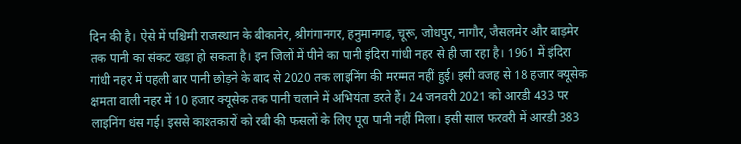दिन की है। ऐसे में पश्चिमी राजस्थान के बीकानेर, श्रीगंगानगर, हनुमानगढ़, चूरू, जोधपुर, नागौर, जैसलमेर और बाड़मेर तक पानी का संकट खड़ा हो सकता है। इन जिलों में पीने का पानी इंदिरा गांधी नहर से ही जा रहा है। 1961 में इंदिरा गांधी नहर में पहली बार पानी छोड़ने के बाद से 2020 तक लाइनिंग की मरम्मत नहीं हुई। इसी वजह से 18 हजार क्यूसेक क्षमता वाली नहर में 10 हजार क्यूसेक तक पानी चलाने में अभियंता डरते हैं। 24 जनवरी 2021 को आरडी 433 पर लाइनिंग धंस गई। इससे काश्तकारों को रबी की फसलों के लिए पूरा पानी नहीं मिला। इसी साल फरवरी में आरडी 383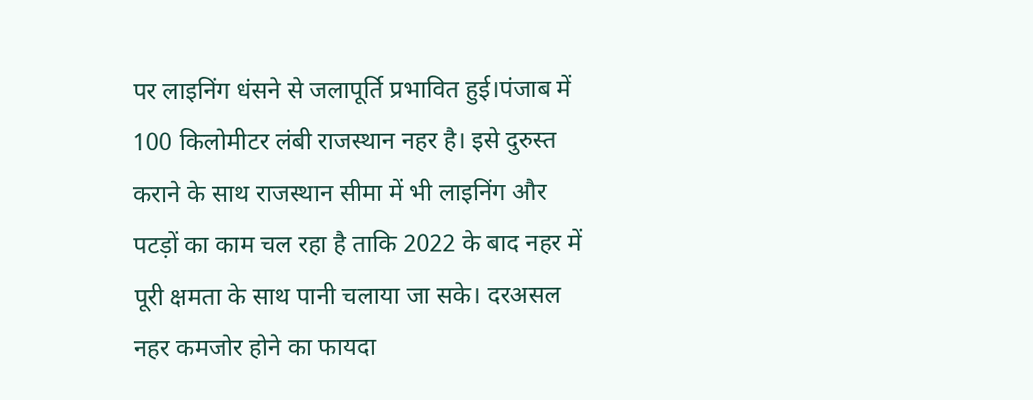पर लाइनिंग धंसने से जलापूर्ति प्रभावित हुई।पंजाब में 100 किलोमीटर लंबी राजस्थान नहर है। इसे दुरुस्त कराने के साथ राजस्थान सीमा में भी लाइनिंग और पटड़ों का काम चल रहा है ताकि 2022 के बाद नहर में पूरी क्षमता के साथ पानी चलाया जा सके। दरअसल नहर कमजोर होने का फायदा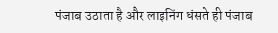पंजाब उठाता है और लाइनिंग धंसते ही पंजाब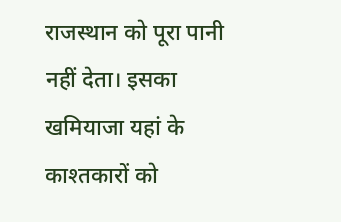राजस्थान को पूरा पानी नहीं देता। इसका खमियाजा यहां के काश्तकारों को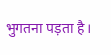भुगतना पड़ता है।